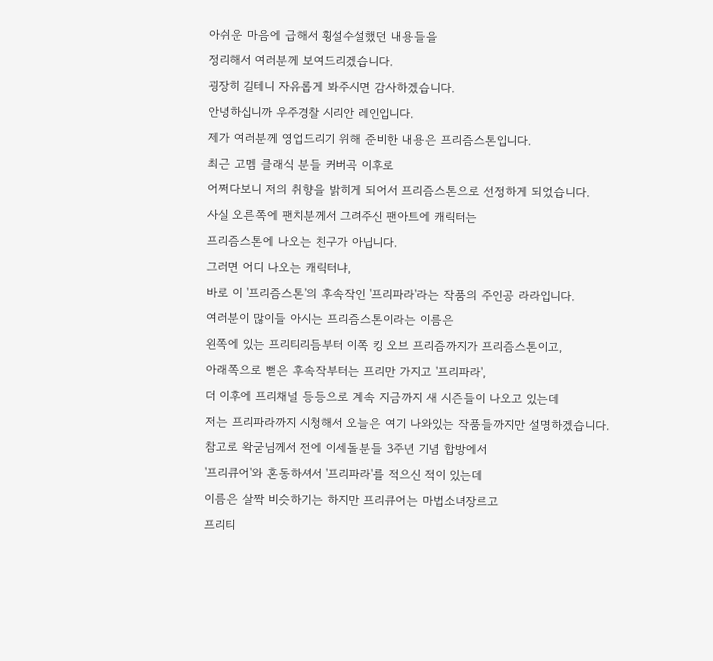아쉬운 마음에 급해서 횡설수설했던 내용들을
정리해서 여러분께 보여드리겠습니다.
굉장히 길테니 자유롭게 봐주시면 감사하겠습니다.
안녕하십니까 우주경찰 시리안 레인입니다.
제가 여러분께 영업드리기 위해 준비한 내용은 프리즘스톤입니다.
최근 고멤 클래식 분들 커버곡 이후로
어쩌다보니 저의 취향을 밝히게 되어서 프리즘스톤으로 선정하게 되었습니다.
사실 오른쪽에 팬치분께서 그려주신 팬아트에 캐릭터는
프리즘스톤에 나오는 친구가 아닙니다.
그러면 어디 나오는 캐릭터냐,
바로 이 '프리즘스톤'의 후속작인 '프리파라'라는 작품의 주인공 라라입니다.
여러분이 많이들 아시는 프리즘스톤이라는 이름은
왼쪽에 있는 프리티리듬부터 이쪽 킹 오브 프리즘까지가 프리즘스톤이고,
아래쪽으로 뻗은 후속작부터는 프리만 가지고 '프리파라',
더 이후에 프리채널 등등으로 계속 지금까지 새 시즌들이 나오고 있는데
저는 프리파라까지 시청해서 오늘은 여기 나와있는 작품들까지만 설명하겠습니다.
참고로 왁굳님께서 전에 이세돌분들 3주년 기념 합방에서
'프리큐어'와 혼동하셔서 '프리파라'를 적으신 적이 있는데
이름은 살짝 비슷하기는 하지만 프리큐어는 마법소녀장르고
프리티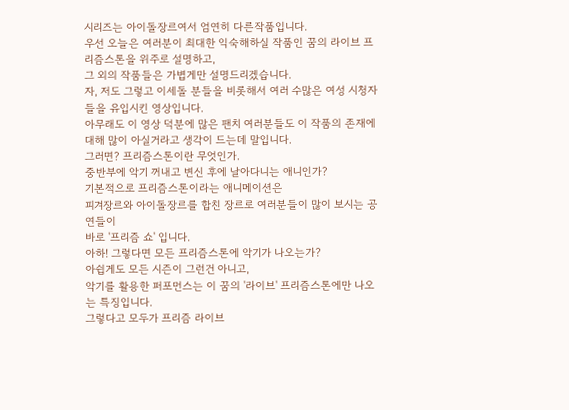시리즈는 아이돌장르여서 엄연히 다른작품입니다.
우선 오늘은 여러분이 최대한 익숙해하실 작품인 꿈의 라이브 프리즘스톤을 위주로 설명하고,
그 외의 작품들은 가볍게만 설명드리겠습니다.
자, 저도 그렇고 이세돌 분들을 비롯해서 여러 수많은 여성 시청자들을 유입시킨 영상입니다.
아무래도 이 영상 덕분에 많은 팬치 여러분들도 이 작품의 존재에 대해 많이 아실거라고 생각이 드는데 말입니다.
그러면? 프리즘스톤이란 무엇인가.
중반부에 악기 꺼내고 변신 후에 날아다니는 애니인가?
기본적으로 프리즘스톤이라는 애니메이션은
피겨장르와 아이돌장르를 합친 장르로 여러분들이 많이 보시는 공연들이
바로 '프리즘 쇼' 입니다.
아하! 그렇다면 모든 프리즘스톤에 악기가 나오는가?
아쉽게도 모든 시즌이 그런건 아니고,
악기를 활용한 퍼포먼스는 이 꿈의 '라이브' 프리즘스톤에만 나오는 특징입니다.
그렇다고 모두가 프리즘 라이브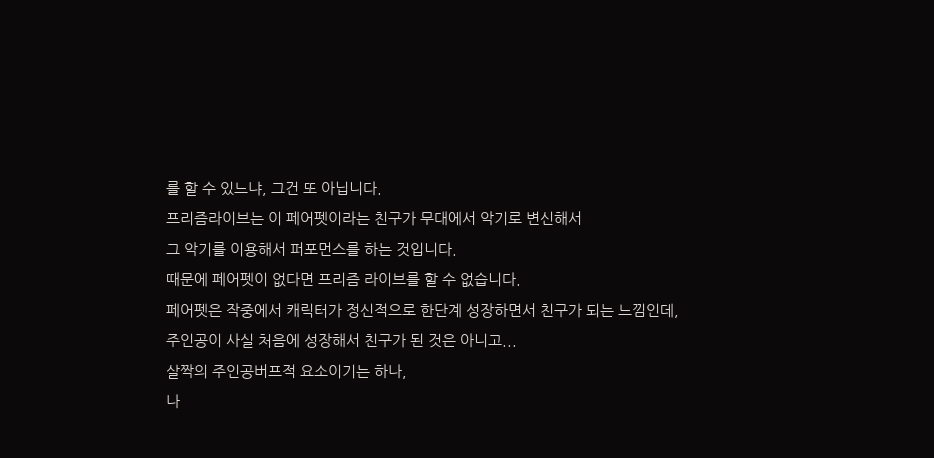를 할 수 있느냐, 그건 또 아닙니다.
프리즘라이브는 이 페어펫이라는 친구가 무대에서 악기로 변신해서
그 악기를 이용해서 퍼포먼스를 하는 것입니다.
때문에 페어펫이 없다면 프리즘 라이브를 할 수 없습니다.
페어펫은 작중에서 캐릭터가 정신적으로 한단계 성장하면서 친구가 되는 느낌인데,
주인공이 사실 처음에 성장해서 친구가 된 것은 아니고...
살짝의 주인공버프적 요소이기는 하나,
나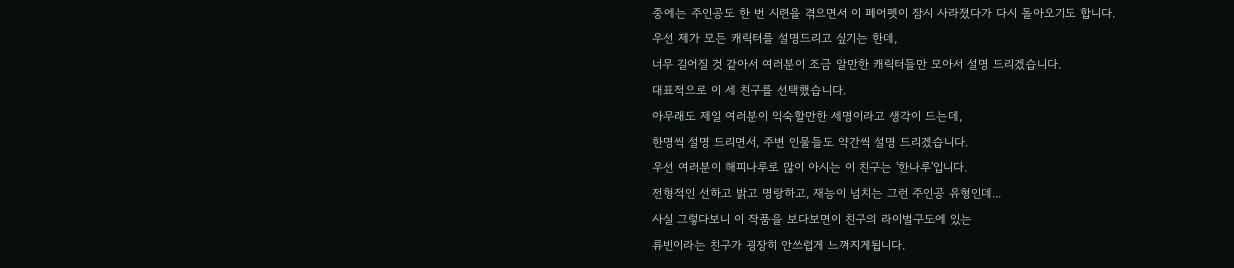중에는 주인공도 한 번 시련을 겪으면서 이 페어펫이 잠시 사라졌다가 다시 돌아오기도 합니다.
우선 제가 모든 캐릭터를 설명드리고 싶기는 한데,
너무 길어질 것 같아서 여러분이 조금 알만한 캐릭터들만 모아서 설명 드리겠습니다.
대표적으로 이 세 친구를 선택했습니다.
아무래도 제일 여러분이 익숙할만한 세명이라고 생각이 드는데,
한명씩 설명 드리면서, 주변 인물들도 약간씩 설명 드리겠습니다.
우선 여러분이 해피나루로 많이 아시는 이 친구는 '한나루'입니다.
전형적인 선하고 밝고 명랑하고, 재능이 넘치는 그런 주인공 유형인데...
사실 그렇다보니 이 작품을 보다보면이 친구의 라이벌구도에 있는
류빈이라는 친구가 굉장히 안쓰럽게 느껴지게됩니다.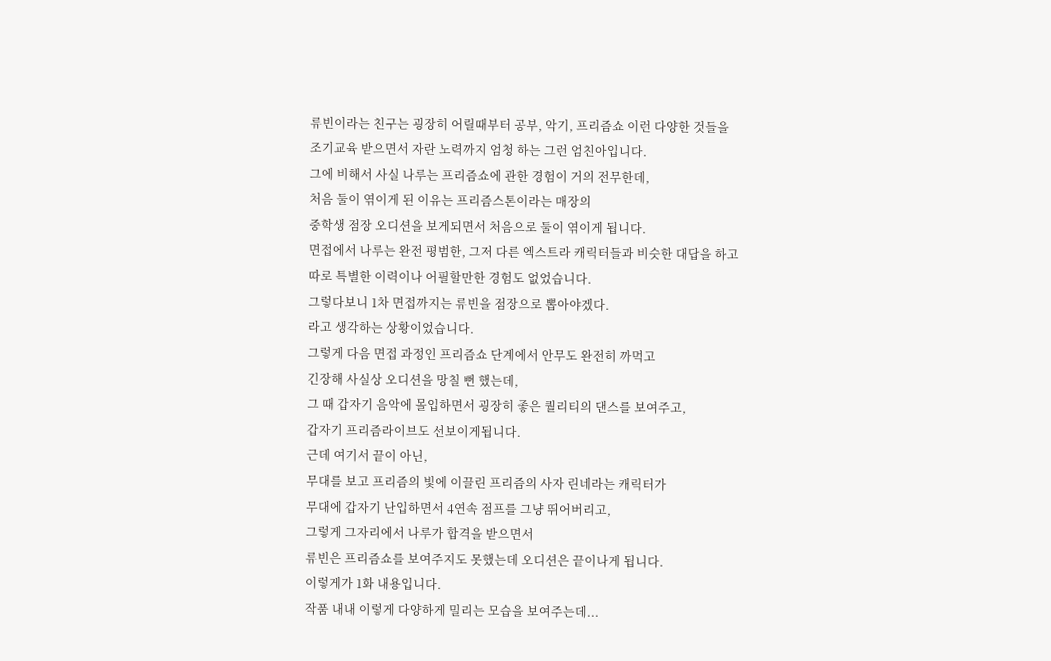류빈이라는 친구는 굉장히 어릴때부터 공부, 악기, 프리즘쇼 이런 다양한 것들을
조기교육 받으면서 자란 노력까지 엄청 하는 그런 엄친아입니다.
그에 비해서 사실 나루는 프리즘쇼에 관한 경험이 거의 전무한데,
처음 둘이 엮이게 된 이유는 프리즘스톤이라는 매장의
중학생 점장 오디션을 보게되면서 처음으로 둘이 엮이게 됩니다.
면접에서 나루는 완전 평범한, 그저 다른 엑스트라 캐릭터들과 비슷한 대답을 하고
따로 특별한 이력이나 어필할만한 경험도 없었습니다.
그렇다보니 1차 면접까지는 류빈을 점장으로 뽑아야겠다.
라고 생각하는 상황이었습니다.
그렇게 다음 면접 과정인 프리즘쇼 단계에서 안무도 완전히 까먹고
긴장해 사실상 오디션을 망칠 뻔 했는데,
그 때 갑자기 음악에 몰입하면서 굉장히 좋은 퀄리티의 댄스를 보여주고,
갑자기 프리즘라이브도 선보이게됩니다.
근데 여기서 끝이 아닌,
무대를 보고 프리즘의 빛에 이끌린 프리즘의 사자 린네라는 캐릭터가
무대에 갑자기 난입하면서 4연속 점프를 그냥 뛰어버리고,
그렇게 그자리에서 나루가 합격을 받으면서
류빈은 프리즘쇼를 보여주지도 못했는데 오디션은 끝이나게 됩니다.
이렇게가 1화 내용입니다.
작품 내내 이렇게 다양하게 밀리는 모습을 보여주는데...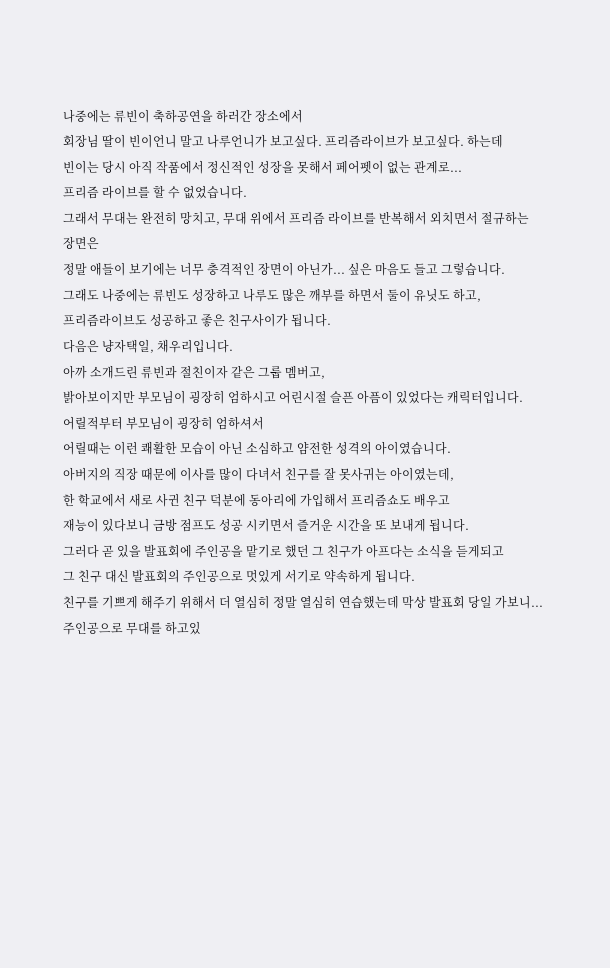나중에는 류빈이 축하공연을 하러간 장소에서
회장님 딸이 빈이언니 말고 나루언니가 보고싶다. 프리즘라이브가 보고싶다. 하는데
빈이는 당시 아직 작품에서 정신적인 성장을 못해서 페어펫이 없는 관계로...
프리즘 라이브를 할 수 없었습니다.
그래서 무대는 완전히 망치고, 무대 위에서 프리즘 라이브를 반복해서 외치면서 절규하는 장면은
정말 애들이 보기에는 너무 충격적인 장면이 아닌가... 싶은 마음도 들고 그렇습니다.
그래도 나중에는 류빈도 성장하고 나루도 많은 깨부를 하면서 둘이 유닛도 하고,
프리즘라이브도 성공하고 좋은 친구사이가 됩니다.
다음은 냥자택일, 채우리입니다.
아까 소개드린 류빈과 절친이자 같은 그룹 멤버고,
밝아보이지만 부모님이 굉장히 엄하시고 어린시절 슬픈 아픔이 있었다는 캐릭터입니다.
어릴적부터 부모님이 굉장히 엄하셔서
어릴때는 이런 쾌활한 모습이 아닌 소심하고 얌전한 성격의 아이였습니다.
아버지의 직장 때문에 이사를 많이 다녀서 친구를 잘 못사귀는 아이였는데,
한 학교에서 새로 사귄 친구 덕분에 동아리에 가입해서 프리즘쇼도 배우고
재능이 있다보니 금방 점프도 성공 시키면서 즐거운 시간을 또 보내게 됩니다.
그러다 곧 있을 발표회에 주인공을 맡기로 했던 그 친구가 아프다는 소식을 듣게되고
그 친구 대신 발표회의 주인공으로 멋있게 서기로 약속하게 됩니다.
친구를 기쁘게 해주기 위해서 더 열심히 정말 열심히 연습했는데 막상 발표회 당일 가보니...
주인공으로 무대를 하고있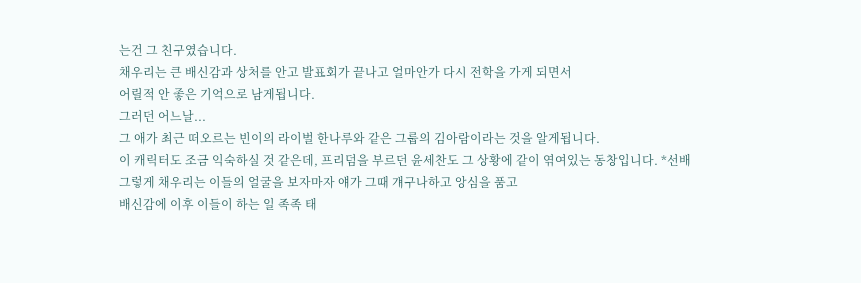는건 그 친구였습니다.
채우리는 큰 배신감과 상처를 안고 발표회가 끝나고 얼마안가 다시 전학을 가게 되면서
어릴적 안 좋은 기억으로 남게됩니다.
그러던 어느날...
그 애가 최근 떠오르는 빈이의 라이벌 한나루와 같은 그룹의 김아람이라는 것을 알게됩니다.
이 캐릭터도 조금 익숙하실 것 같은데, 프리덤을 부르던 윤세찬도 그 상황에 같이 엮여있는 동창입니다. *선배
그렇게 채우리는 이들의 얼굴을 보자마자 얘가 그때 걔구나하고 앙심을 품고
배신감에 이후 이들이 하는 일 족족 태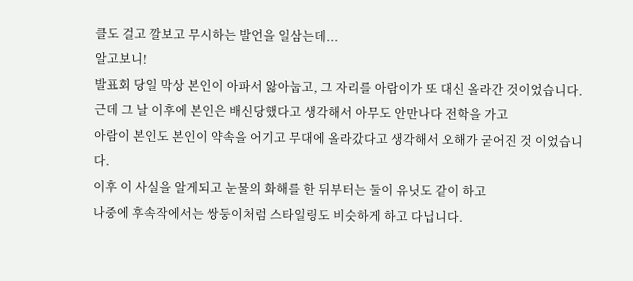클도 걸고 깔보고 무시하는 발언을 일삼는데...
알고보니!
발표회 당일 막상 본인이 아파서 앓아눕고, 그 자리를 아람이가 또 대신 올라간 것이었습니다.
근데 그 날 이후에 본인은 배신당했다고 생각해서 아무도 안만나다 전학을 가고
아람이 본인도 본인이 약속을 어기고 무대에 올라갔다고 생각해서 오해가 굳어진 것 이었습니다.
이후 이 사실을 알게되고 눈물의 화해를 한 뒤부터는 둘이 유닛도 같이 하고
나중에 후속작에서는 쌍둥이처럼 스타일링도 비슷하게 하고 다닙니다.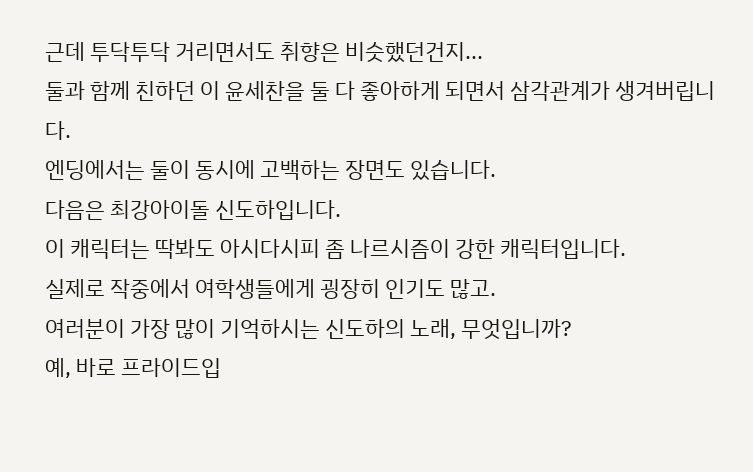근데 투닥투닥 거리면서도 취향은 비슷했던건지...
둘과 함께 친하던 이 윤세찬을 둘 다 좋아하게 되면서 삼각관계가 생겨버립니다.
엔딩에서는 둘이 동시에 고백하는 장면도 있습니다.
다음은 최강아이돌 신도하입니다.
이 캐릭터는 딱봐도 아시다시피 좀 나르시즘이 강한 캐릭터입니다.
실제로 작중에서 여학생들에게 굉장히 인기도 많고.
여러분이 가장 많이 기억하시는 신도하의 노래, 무엇입니까?
예, 바로 프라이드입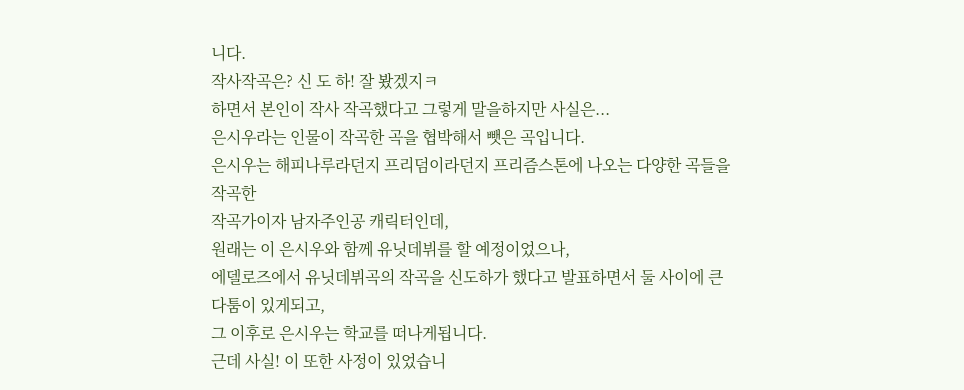니다.
작사작곡은? 신 도 하! 잘 봤겠지ㅋ
하면서 본인이 작사 작곡했다고 그렇게 말을하지만 사실은...
은시우라는 인물이 작곡한 곡을 협박해서 뺏은 곡입니다.
은시우는 해피나루라던지 프리덤이라던지 프리즘스톤에 나오는 다양한 곡들을 작곡한
작곡가이자 남자주인공 캐릭터인데,
원래는 이 은시우와 함께 유닛데뷔를 할 예정이었으나,
에델로즈에서 유닛데뷔곡의 작곡을 신도하가 했다고 발표하면서 둘 사이에 큰 다툼이 있게되고,
그 이후로 은시우는 학교를 떠나게됩니다.
근데 사실! 이 또한 사정이 있었습니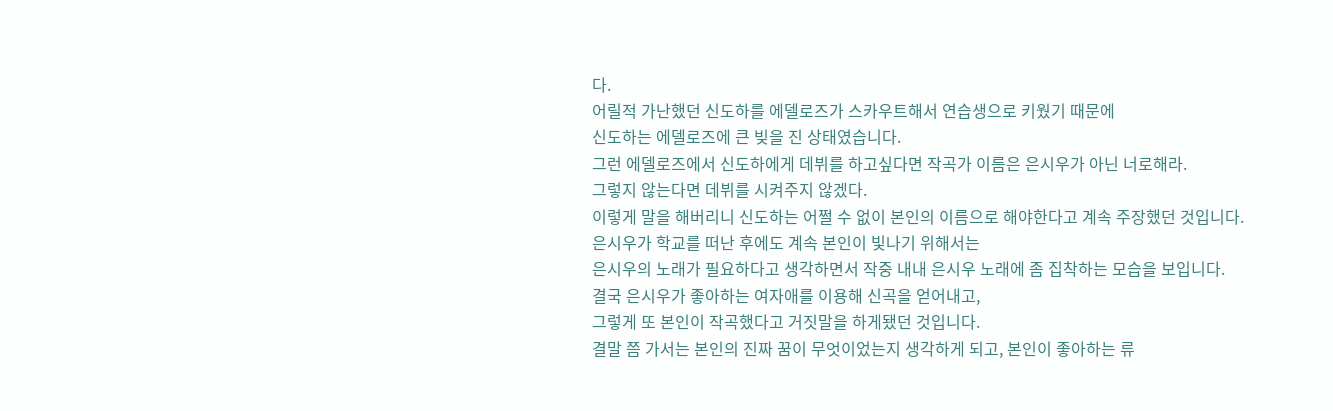다.
어릴적 가난했던 신도하를 에델로즈가 스카우트해서 연습생으로 키웠기 때문에
신도하는 에델로즈에 큰 빚을 진 상태였습니다.
그런 에델로즈에서 신도하에게 데뷔를 하고싶다면 작곡가 이름은 은시우가 아닌 너로해라.
그렇지 않는다면 데뷔를 시켜주지 않겠다.
이렇게 말을 해버리니 신도하는 어쩔 수 없이 본인의 이름으로 해야한다고 계속 주장했던 것입니다.
은시우가 학교를 떠난 후에도 계속 본인이 빛나기 위해서는
은시우의 노래가 필요하다고 생각하면서 작중 내내 은시우 노래에 좀 집착하는 모습을 보입니다.
결국 은시우가 좋아하는 여자애를 이용해 신곡을 얻어내고,
그렇게 또 본인이 작곡했다고 거짓말을 하게됐던 것입니다.
결말 쯤 가서는 본인의 진짜 꿈이 무엇이었는지 생각하게 되고, 본인이 좋아하는 류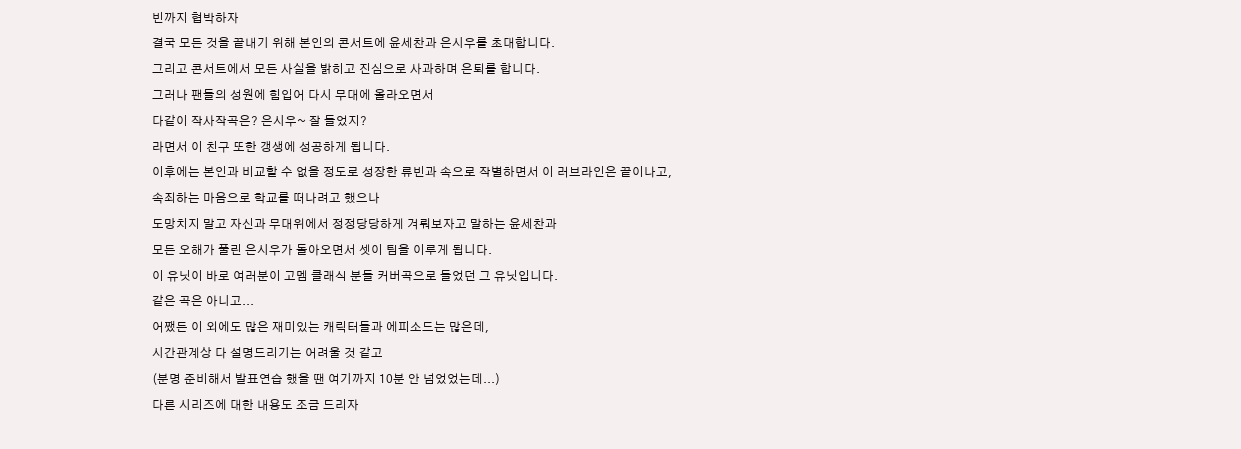빈까지 협박하자
결국 모든 것을 끝내기 위해 본인의 콘서트에 윤세찬과 은시우를 초대합니다.
그리고 콘서트에서 모든 사실을 밝히고 진심으로 사과하며 은퇴를 합니다.
그러나 팬들의 성원에 힘입어 다시 무대에 올라오면서
다같이 작사작곡은? 은시우~ 잘 들었지?
라면서 이 친구 또한 갱생에 성공하게 됩니다.
이후에는 본인과 비교할 수 없을 정도로 성장한 류빈과 속으로 작별하면서 이 러브라인은 끝이나고,
속죄하는 마음으로 학교를 떠나려고 했으나
도망치지 말고 자신과 무대위에서 정정당당하게 겨뤄보자고 말하는 윤세찬과
모든 오해가 풀린 은시우가 돌아오면서 셋이 팀을 이루게 됩니다.
이 유닛이 바로 여러분이 고멤 클래식 분들 커버곡으로 들었던 그 유닛입니다.
같은 곡은 아니고...
어쨌든 이 외에도 많은 재미있는 캐릭터들과 에피소드는 많은데,
시간관계상 다 설명드리기는 어려울 것 같고
(분명 준비해서 발표연습 했을 땐 여기까지 10분 안 넘었었는데...)
다른 시리즈에 대한 내용도 조금 드리자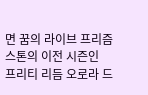면 꿈의 라이브 프리즘스톤의 이전 시즌인
프리티 리듬 오로라 드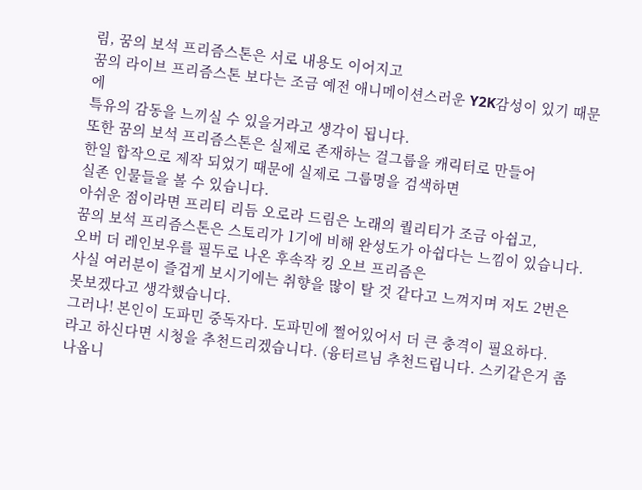림, 꿈의 보석 프리즘스톤은 서로 내용도 이어지고
꿈의 라이브 프리즘스톤 보다는 조금 예전 애니메이션스러운 Y2K감성이 있기 때문에
특유의 감동을 느끼실 수 있을거라고 생각이 됩니다.
또한 꿈의 보석 프리즘스톤은 실제로 존재하는 걸그룹을 캐릭터로 만들어
한일 합작으로 제작 되었기 때문에 실제로 그룹명을 검색하면
실존 인물들을 볼 수 있습니다.
아쉬운 점이라면 프리티 리듬 오로라 드림은 노래의 퀄리티가 조금 아쉽고,
꿈의 보석 프리즘스톤은 스토리가 1기에 비해 완성도가 아쉽다는 느낌이 있습니다.
오버 더 레인보우를 필두로 나온 후속작 킹 오브 프리즘은
사실 여러분이 즐겁게 보시기에는 취향을 많이 탈 것 같다고 느껴지며 저도 2번은 못보겠다고 생각했습니다.
그러나! 본인이 도파민 중독자다. 도파민에 쩔어있어서 더 큰 충격이 필요하다.
라고 하신다면 시청을 추천드리겠습니다. (융터르님 추천드립니다. 스키같은거 좀 나옵니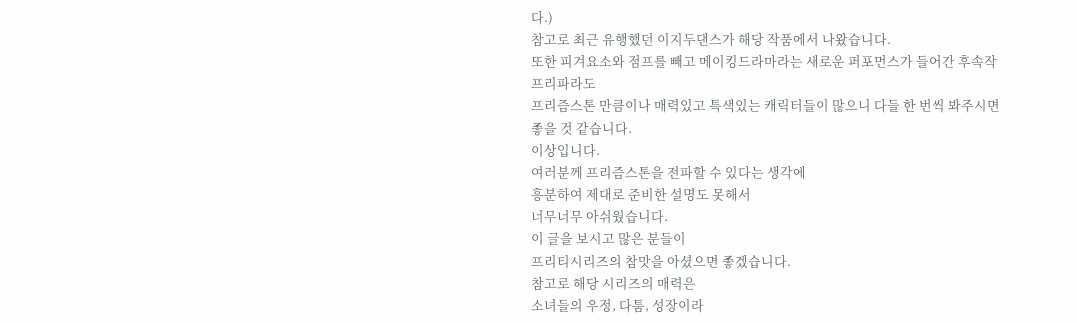다.)
참고로 최근 유행했던 이지두댄스가 해당 작품에서 나왔습니다.
또한 피겨요소와 점프를 빼고 메이킹드라마라는 새로운 퍼포먼스가 들어간 후속작 프리파라도
프리즘스톤 만큼이나 매력있고 특색있는 캐릭터들이 많으니 다들 한 번씩 봐주시면 좋을 것 같습니다.
이상입니다.
여러분께 프리즘스톤을 전파할 수 있다는 생각에
흥분하여 제대로 준비한 설명도 못해서
너무너무 아쉬웠습니다.
이 글을 보시고 많은 분들이
프리티시리즈의 참맛을 아셨으면 좋겠습니다.
참고로 해당 시리즈의 매력은
소녀들의 우정, 다툼, 성장이라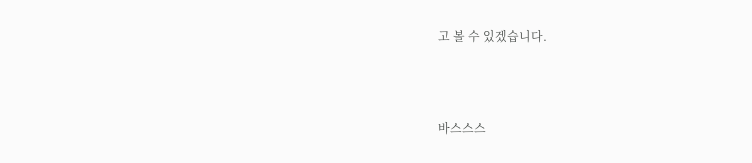고 볼 수 있겠습니다.




바스스스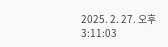2025. 2. 27. 오후 3:11:03